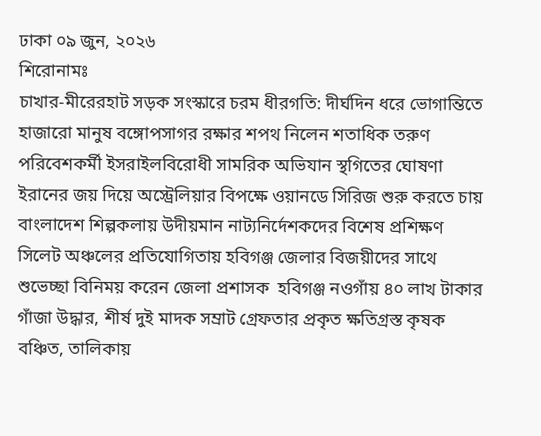ঢাকা ০৯ জুন, ২০২৬
শিরোনামঃ
চাখার-মীরেরহাট সড়ক সংস্কারে চরম ধীরগতি: দীর্ঘদিন ধরে ভোগান্তিতে হাজারো মানুষ বঙ্গোপসাগর রক্ষার শপথ নিলেন শতাধিক তরুণ পরিবেশকর্মী ইসরাইলবিরোধী সামরিক অভিযান স্থগিতের ঘোষণা ইরানের জয় দিয়ে অস্ট্রেলিয়ার বিপক্ষে ওয়ানডে সিরিজ শুরু করতে চায় বাংলাদেশ শিল্পকলায় উদীয়মান নাট্যনির্দেশকদের বিশেষ প্রশিক্ষণ সিলেট অঞ্চলের প্রতিযোগিতায় হবিগঞ্জ জেলার বিজয়ীদের সাথে শুভেচ্ছা বিনিময় করেন জেলা প্রশাসক  হবিগঞ্জ নওগাঁয় ৪০ লাখ টাকার গাঁজা উদ্ধার, শীর্ষ দুই মাদক সম্রাট গ্রেফতার প্রকৃত ক্ষতিগ্রস্ত কৃষক বঞ্চিত, তালিকায়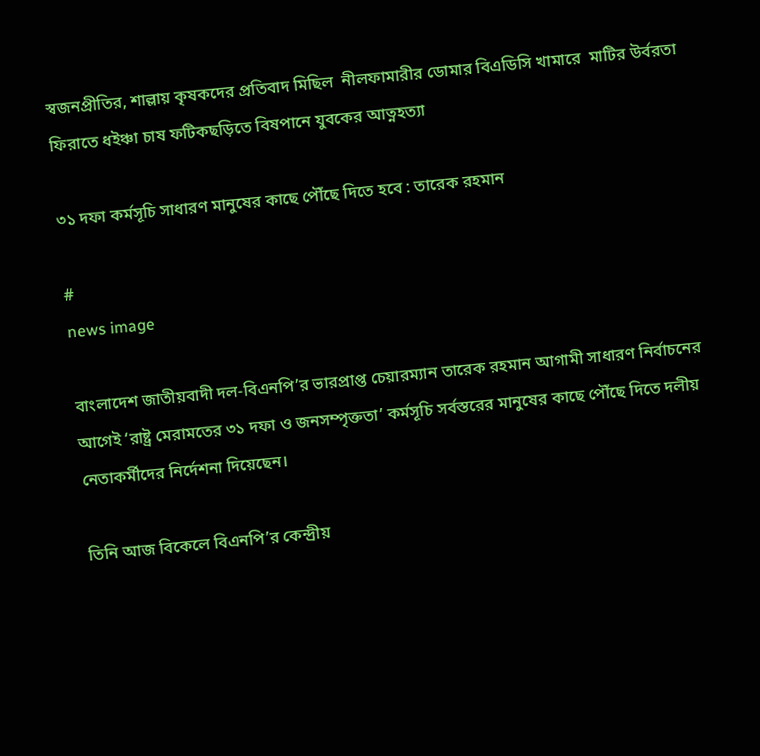স্বজনপ্রীতির, শাল্লায় কৃষকদের প্রতিবাদ মিছিল  নীলফামারীর ডোমার বিএডিসি খামারে  মাটির উর্বরতা ফিরাতে ধইঞ্চা চাষ ফটিকছড়িতে বিষপানে যুবকের আত্নহত্যা

৩১ দফা কর্মসূচি সাধারণ মানুষের কাছে পৌঁছে দিতে হবে : তারেক রহমান

#
news image

বাংলাদেশ জাতীয়বাদী দল-বিএনপি’র ভারপ্রাপ্ত চেয়ারম্যান তারেক রহমান আগামী সাধারণ নির্বাচনের আগেই ‘রাষ্ট্র মেরামতের ৩১ দফা ও জনসম্পৃক্ততা’ কর্মসূচি সর্বস্তরের মানুষের কাছে পৌঁছে দিতে দলীয় নেতাকর্মীদের নির্দেশনা দিয়েছেন।

তিনি আজ বিকেলে বিএনপি’র কেন্দ্রীয়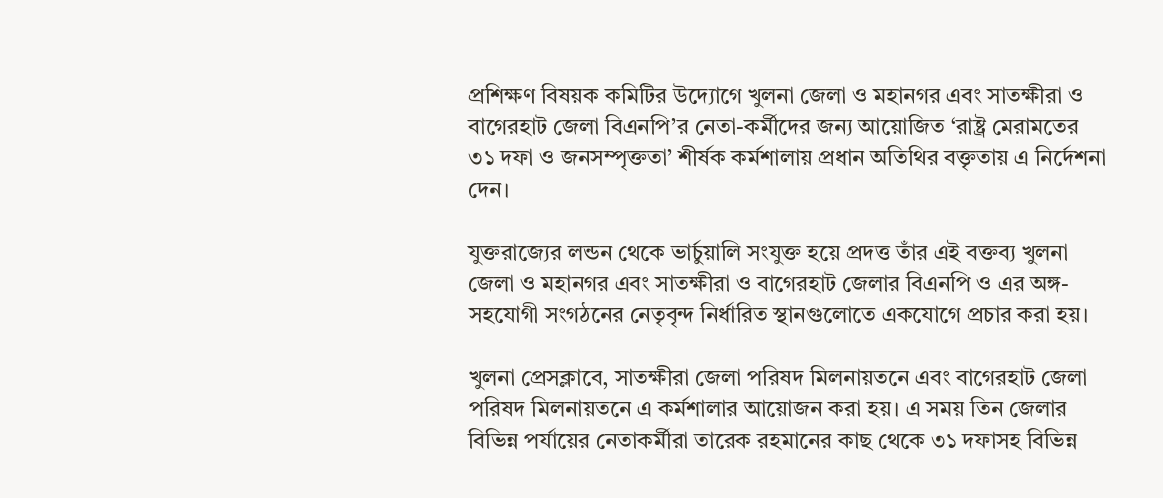প্রশিক্ষণ বিষয়ক কমিটির উদ্যোগে খুলনা জেলা ও মহানগর এবং সাতক্ষীরা ও বাগেরহাট জেলা বিএনপি’র নেতা-কর্মীদের জন্য আয়োজিত ‘রাষ্ট্র মেরামতের ৩১ দফা ও জনসম্পৃক্ততা’ শীর্ষক কর্মশালায় প্রধান অতিথির বক্তৃতায় এ নির্দেশনা দেন।

যুক্তরাজ্যের লন্ডন থেকে ভার্চুয়ালি সংযুক্ত হয়ে প্রদত্ত তাঁর এই বক্তব্য খুলনা জেলা ও মহানগর এবং সাতক্ষীরা ও বাগেরহাট জেলার বিএনপি ও এর অঙ্গ-সহযোগী সংগঠনের নেতৃবৃন্দ নির্ধারিত স্থানগুলোতে একযোগে প্রচার করা হয়।

খুলনা প্রেসক্লাবে, সাতক্ষীরা জেলা পরিষদ মিলনায়তনে এবং বাগেরহাট জেলা পরিষদ মিলনায়তনে এ কর্মশালার আয়োজন করা হয়। এ সময় তিন জেলার বিভিন্ন পর্যায়ের নেতাকর্মীরা তারেক রহমানের কাছ থেকে ৩১ দফাসহ বিভিন্ন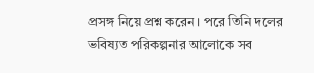প্রসঙ্গ নিয়ে প্রশ্ন করেন। পরে তিনি দলের ভবিষ্যত পরিকল্পনার আলোকে সব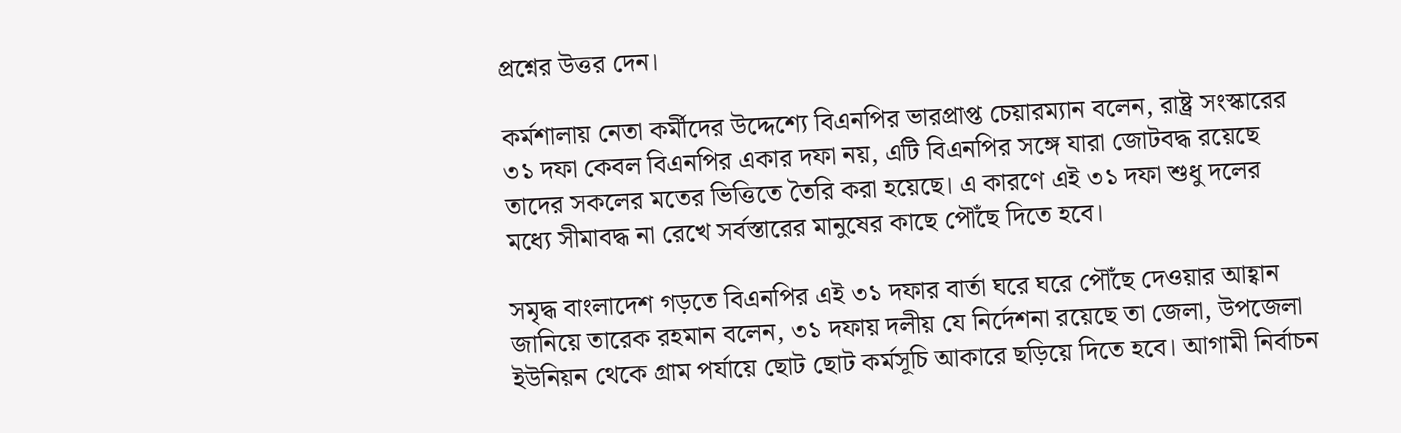প্রশ্নের উত্তর দেন।

কর্মশালায় নেতা কর্মীদের উদ্দেশ্যে বিএনপির ভারপ্রাপ্ত চেয়ারম্যান বলেন, রাষ্ট্র সংস্কারের ৩১ দফা কেবল বিএনপির একার দফা নয়, এটি বিএনপির সঙ্গে যারা জোটবদ্ধ রয়েছে তাদের সকলের মতের ভিত্তিতে তৈরি করা হয়েছে। এ কারণে এই ৩১ দফা শুধু দলের মধ্যে সীমাবদ্ধ না রেখে সর্বস্তারের মানুষের কাছে পৌঁছে দিতে হবে।

সমৃদ্ধ বাংলাদেশ গড়তে বিএনপির এই ৩১ দফার বার্তা ঘরে ঘরে পৌঁছে দেওয়ার আহ্বান জানিয়ে তারেক রহমান বলেন, ৩১ দফায় দলীয় যে নির্দেশনা রয়েছে তা জেলা, উপজেলা ইউনিয়ন থেকে গ্রাম পর্যায়ে ছোট ছোট কর্মসূচি আকারে ছড়িয়ে দিতে হবে। আগামী নির্বাচন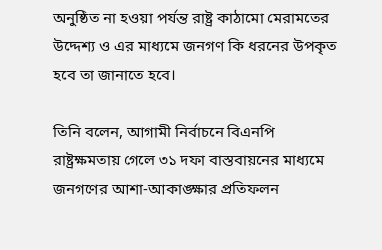অনুষ্ঠিত না হওয়া পর্যন্ত রাষ্ট্র কাঠামো মেরামতের উদ্দেশ্য ও এর মাধ্যমে জনগণ কি ধরনের উপকৃত হবে তা জানাতে হবে।

তিনি বলেন, আগামী নির্বাচনে বিএনপি রাষ্ট্রক্ষমতায় গেলে ৩১ দফা বাস্তবায়নের মাধ্যমে জনগণের আশা-আকাঙ্ক্ষার প্রতিফলন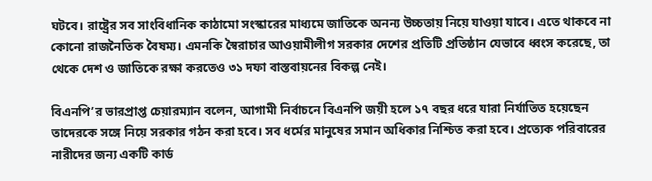ঘটবে। রাষ্ট্রের সব সাংবিধানিক কাঠামো সংস্কারের মাধ্যমে জাতিকে অনন্য উচ্চতায় নিয়ে যাওয়া যাবে। এতে থাকবে না কোনো রাজনৈতিক বৈষম্য। এমনকি স্বৈরাচার আওয়ামীলীগ সরকার দেশের প্রতিটি প্রতিষ্ঠান যেভাবে ধ্বংস করেছে, তা থেকে দেশ ও জাতিকে রক্ষা করতেও ৩১ দফা বাস্তবায়নের বিকল্প নেই।

বিএনপি’র ভারপ্রাপ্ত চেয়ারম্যান বলেন, আগামী নির্বাচনে বিএনপি জয়ী হলে ১৭ বছর ধরে যারা নির্যাতিত হয়েছেন তাদেরকে সঙ্গে নিয়ে সরকার গঠন করা হবে। সব ধর্মের মানুষের সমান অধিকার নিশ্চিত করা হবে। প্রত্যেক পরিবারের নারীদের জন্য একটি কার্ড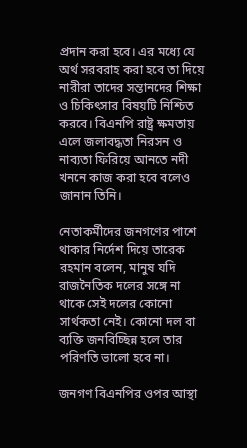প্রদান করা হবে। এর মধ্যে যে অর্থ সরবরাহ করা হবে তা দিয়ে নারীরা তাদের সন্তানদের শিক্ষা ও চিকিৎসার বিষয়টি নিশ্চিত করবে। বিএনপি রাষ্ট্র ক্ষমতায় এলে জলাবদ্ধতা নিরসন ও নাব্যতা ফিরিয়ে আনতে নদী খননে কাজ করা হবে বলেও জানান তিনি।

নেতাকর্মীদের জনগণের পাশে থাকার নির্দেশ দিয়ে তারেক রহমান বলেন, মানুষ যদি রাজনৈতিক দলের সঙ্গে না থাকে সেই দলের কোনো সার্থকতা নেই। কোনো দল বা ব্যক্তি জনবিচ্ছিন্ন হলে তার পরিণতি ভালো হবে না।

জনগণ বিএনপির ওপর আস্থা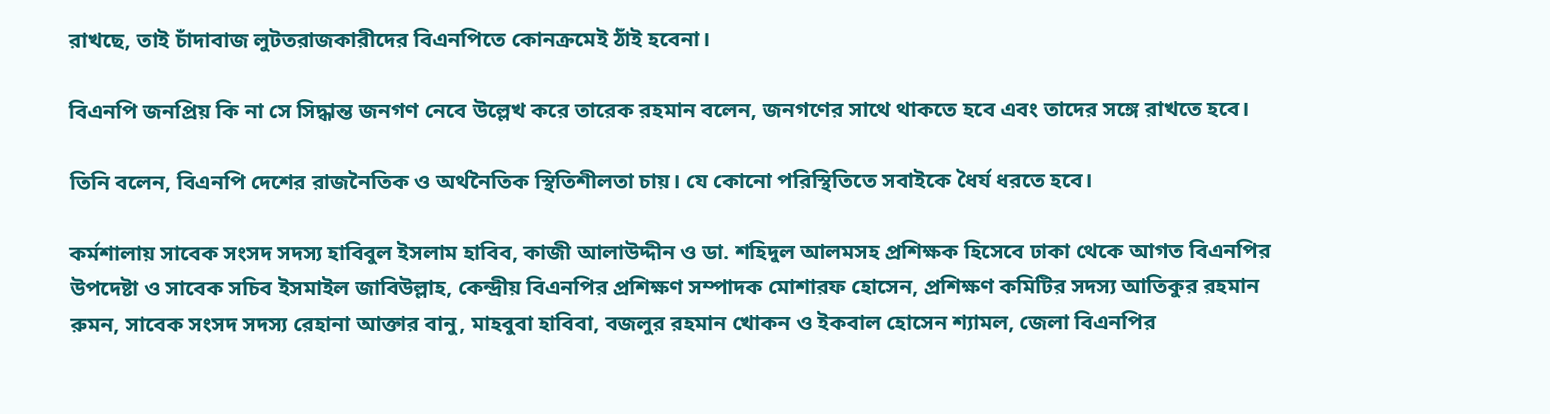রাখছে, তাই চাঁদাবাজ লুটতরাজকারীদের বিএনপিতে কোনক্রমেই ঠাঁই হবেনা।

বিএনপি জনপ্রিয় কি না সে সিদ্ধান্ত জনগণ নেবে উল্লেখ করে তারেক রহমান বলেন, জনগণের সাথে থাকতে হবে এবং তাদের সঙ্গে রাখতে হবে।

তিনি বলেন, বিএনপি দেশের রাজনৈতিক ও অর্থনৈতিক স্থিতিশীলতা চায়। যে কোনো পরিস্থিতিতে সবাইকে ধৈর্য ধরতে হবে।

কর্মশালায় সাবেক সংসদ সদস্য হাবিবুল ইসলাম হাবিব, কাজী আলাউদ্দীন ও ডা. শহিদুল আলমসহ প্রশিক্ষক হিসেবে ঢাকা থেকে আগত বিএনপির উপদেষ্টা ও সাবেক সচিব ইসমাইল জাবিউল্লাহ, কেন্দ্রীয় বিএনপির প্রশিক্ষণ সম্পাদক মোশারফ হোসেন, প্রশিক্ষণ কমিটির সদস্য আতিকুর রহমান রুমন, সাবেক সংসদ সদস্য রেহানা আক্তার বানু, মাহবুবা হাবিবা, বজলুর রহমান খোকন ও ইকবাল হোসেন শ্যামল, জেলা বিএনপির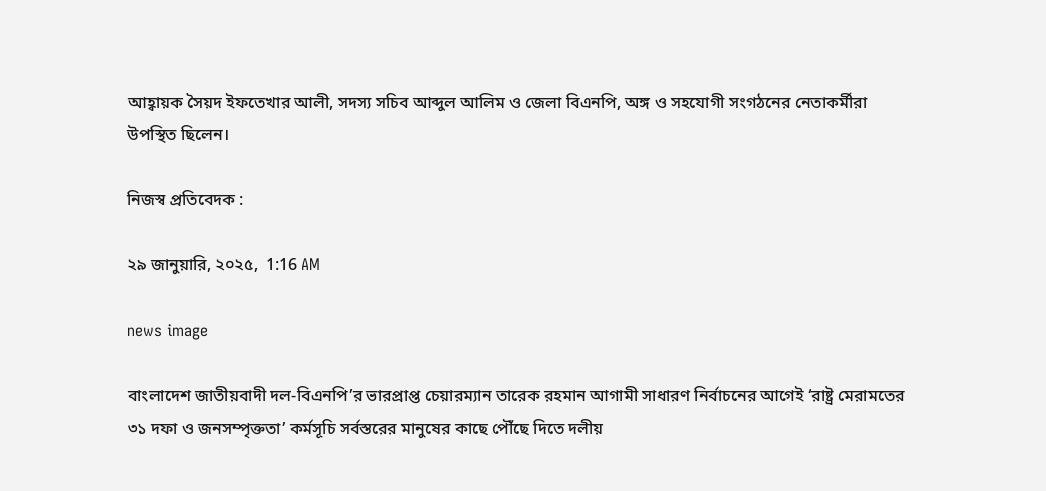আহ্বায়ক সৈয়দ ইফতেখার আলী, সদস্য সচিব আব্দুল আলিম ও জেলা বিএনপি, অঙ্গ ও সহযোগী সংগঠনের নেতাকর্মীরা উপস্থিত ছিলেন।

নিজস্ব প্রতিবেদক :

২৯ জানুয়ারি, ২০২৫,  1:16 AM

news image

বাংলাদেশ জাতীয়বাদী দল-বিএনপি’র ভারপ্রাপ্ত চেয়ারম্যান তারেক রহমান আগামী সাধারণ নির্বাচনের আগেই ‘রাষ্ট্র মেরামতের ৩১ দফা ও জনসম্পৃক্ততা’ কর্মসূচি সর্বস্তরের মানুষের কাছে পৌঁছে দিতে দলীয়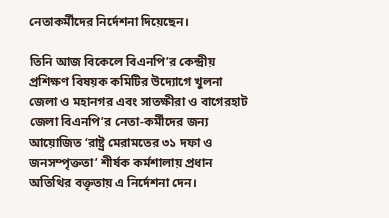নেতাকর্মীদের নির্দেশনা দিয়েছেন।

তিনি আজ বিকেলে বিএনপি’র কেন্দ্রীয় প্রশিক্ষণ বিষয়ক কমিটির উদ্যোগে খুলনা জেলা ও মহানগর এবং সাতক্ষীরা ও বাগেরহাট জেলা বিএনপি’র নেতা-কর্মীদের জন্য আয়োজিত ‘রাষ্ট্র মেরামতের ৩১ দফা ও জনসম্পৃক্ততা’ শীর্ষক কর্মশালায় প্রধান অতিথির বক্তৃতায় এ নির্দেশনা দেন।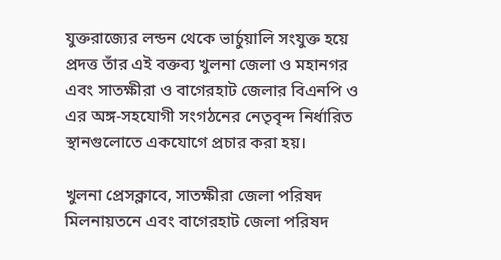যুক্তরাজ্যের লন্ডন থেকে ভার্চুয়ালি সংযুক্ত হয়ে প্রদত্ত তাঁর এই বক্তব্য খুলনা জেলা ও মহানগর এবং সাতক্ষীরা ও বাগেরহাট জেলার বিএনপি ও এর অঙ্গ-সহযোগী সংগঠনের নেতৃবৃন্দ নির্ধারিত স্থানগুলোতে একযোগে প্রচার করা হয়।

খুলনা প্রেসক্লাবে, সাতক্ষীরা জেলা পরিষদ মিলনায়তনে এবং বাগেরহাট জেলা পরিষদ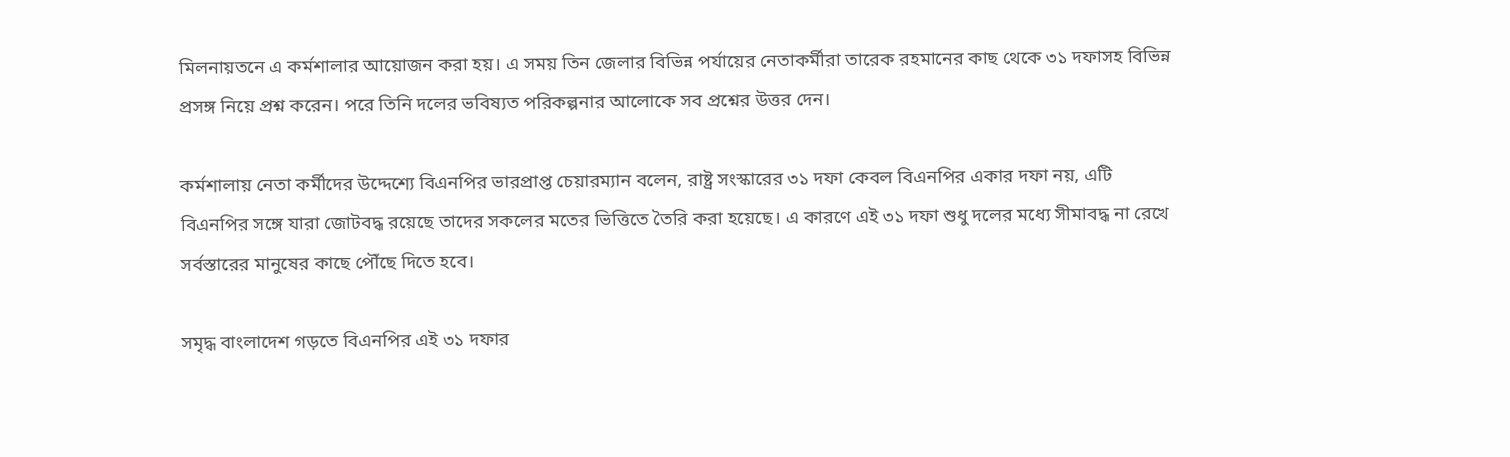মিলনায়তনে এ কর্মশালার আয়োজন করা হয়। এ সময় তিন জেলার বিভিন্ন পর্যায়ের নেতাকর্মীরা তারেক রহমানের কাছ থেকে ৩১ দফাসহ বিভিন্ন প্রসঙ্গ নিয়ে প্রশ্ন করেন। পরে তিনি দলের ভবিষ্যত পরিকল্পনার আলোকে সব প্রশ্নের উত্তর দেন।

কর্মশালায় নেতা কর্মীদের উদ্দেশ্যে বিএনপির ভারপ্রাপ্ত চেয়ারম্যান বলেন, রাষ্ট্র সংস্কারের ৩১ দফা কেবল বিএনপির একার দফা নয়, এটি বিএনপির সঙ্গে যারা জোটবদ্ধ রয়েছে তাদের সকলের মতের ভিত্তিতে তৈরি করা হয়েছে। এ কারণে এই ৩১ দফা শুধু দলের মধ্যে সীমাবদ্ধ না রেখে সর্বস্তারের মানুষের কাছে পৌঁছে দিতে হবে।

সমৃদ্ধ বাংলাদেশ গড়তে বিএনপির এই ৩১ দফার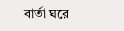বার্তা ঘরে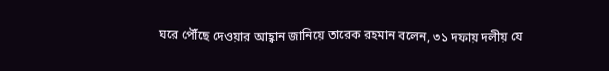ঘরে পৌঁছে দেওয়ার আহ্বান জানিয়ে তারেক রহমান বলেন, ৩১ দফায় দলীয় যে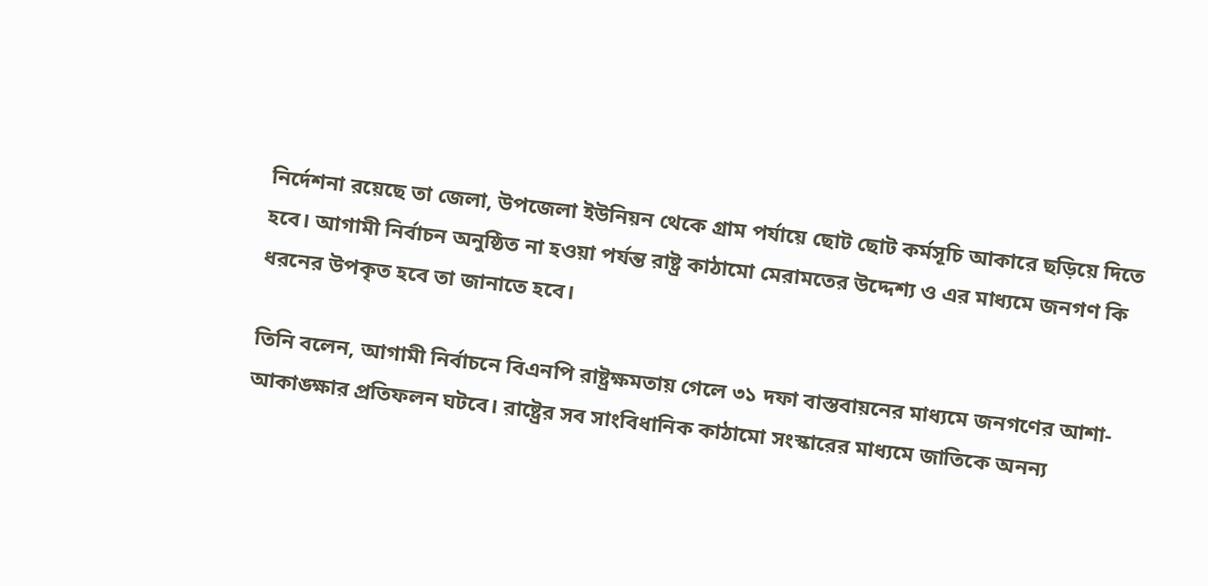নির্দেশনা রয়েছে তা জেলা, উপজেলা ইউনিয়ন থেকে গ্রাম পর্যায়ে ছোট ছোট কর্মসূচি আকারে ছড়িয়ে দিতে হবে। আগামী নির্বাচন অনুষ্ঠিত না হওয়া পর্যন্ত রাষ্ট্র কাঠামো মেরামতের উদ্দেশ্য ও এর মাধ্যমে জনগণ কি ধরনের উপকৃত হবে তা জানাতে হবে।

তিনি বলেন, আগামী নির্বাচনে বিএনপি রাষ্ট্রক্ষমতায় গেলে ৩১ দফা বাস্তবায়নের মাধ্যমে জনগণের আশা-আকাঙ্ক্ষার প্রতিফলন ঘটবে। রাষ্ট্রের সব সাংবিধানিক কাঠামো সংস্কারের মাধ্যমে জাতিকে অনন্য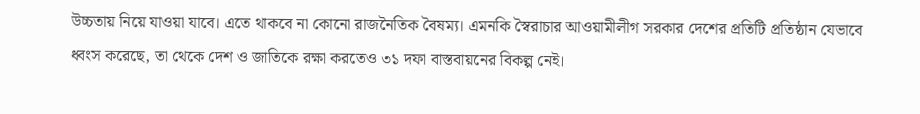উচ্চতায় নিয়ে যাওয়া যাবে। এতে থাকবে না কোনো রাজনৈতিক বৈষম্য। এমনকি স্বৈরাচার আওয়ামীলীগ সরকার দেশের প্রতিটি প্রতিষ্ঠান যেভাবে ধ্বংস করেছে, তা থেকে দেশ ও জাতিকে রক্ষা করতেও ৩১ দফা বাস্তবায়নের বিকল্প নেই।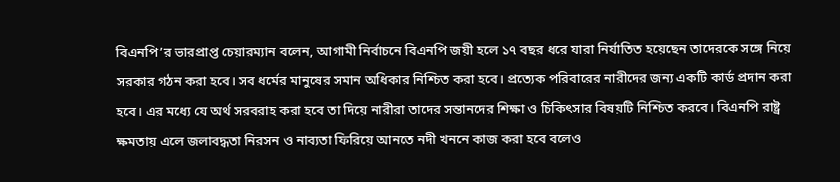বিএনপি’র ভারপ্রাপ্ত চেয়ারম্যান বলেন, আগামী নির্বাচনে বিএনপি জয়ী হলে ১৭ বছর ধরে যারা নির্যাতিত হয়েছেন তাদেরকে সঙ্গে নিয়ে সরকার গঠন করা হবে। সব ধর্মের মানুষের সমান অধিকার নিশ্চিত করা হবে। প্রত্যেক পরিবারের নারীদের জন্য একটি কার্ড প্রদান করা হবে। এর মধ্যে যে অর্থ সরবরাহ করা হবে তা দিয়ে নারীরা তাদের সন্তানদের শিক্ষা ও চিকিৎসার বিষয়টি নিশ্চিত করবে। বিএনপি রাষ্ট্র ক্ষমতায় এলে জলাবদ্ধতা নিরসন ও নাব্যতা ফিরিয়ে আনতে নদী খননে কাজ করা হবে বলেও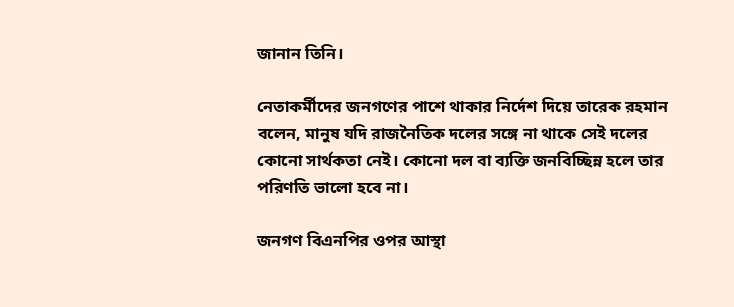জানান তিনি।

নেতাকর্মীদের জনগণের পাশে থাকার নির্দেশ দিয়ে তারেক রহমান বলেন, মানুষ যদি রাজনৈতিক দলের সঙ্গে না থাকে সেই দলের কোনো সার্থকতা নেই। কোনো দল বা ব্যক্তি জনবিচ্ছিন্ন হলে তার পরিণতি ভালো হবে না।

জনগণ বিএনপির ওপর আস্থা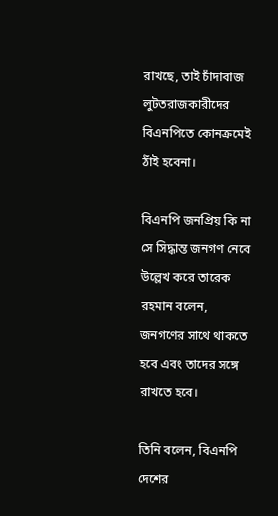রাখছে, তাই চাঁদাবাজ লুটতরাজকারীদের বিএনপিতে কোনক্রমেই ঠাঁই হবেনা।

বিএনপি জনপ্রিয় কি না সে সিদ্ধান্ত জনগণ নেবে উল্লেখ করে তারেক রহমান বলেন, জনগণের সাথে থাকতে হবে এবং তাদের সঙ্গে রাখতে হবে।

তিনি বলেন, বিএনপি দেশের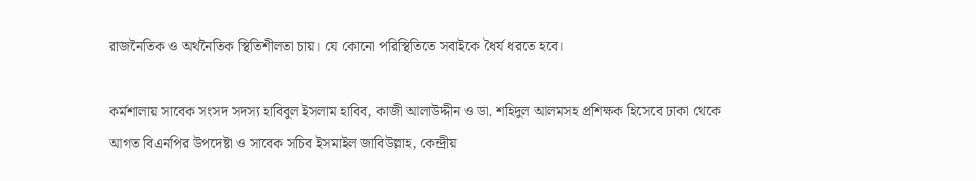রাজনৈতিক ও অর্থনৈতিক স্থিতিশীলতা চায়। যে কোনো পরিস্থিতিতে সবাইকে ধৈর্য ধরতে হবে।

কর্মশালায় সাবেক সংসদ সদস্য হাবিবুল ইসলাম হাবিব, কাজী আলাউদ্দীন ও ডা. শহিদুল আলমসহ প্রশিক্ষক হিসেবে ঢাকা থেকে আগত বিএনপির উপদেষ্টা ও সাবেক সচিব ইসমাইল জাবিউল্লাহ, কেন্দ্রীয়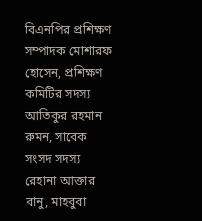বিএনপির প্রশিক্ষণ সম্পাদক মোশারফ হোসেন, প্রশিক্ষণ কমিটির সদস্য আতিকুর রহমান রুমন, সাবেক সংসদ সদস্য রেহানা আক্তার বানু, মাহবুবা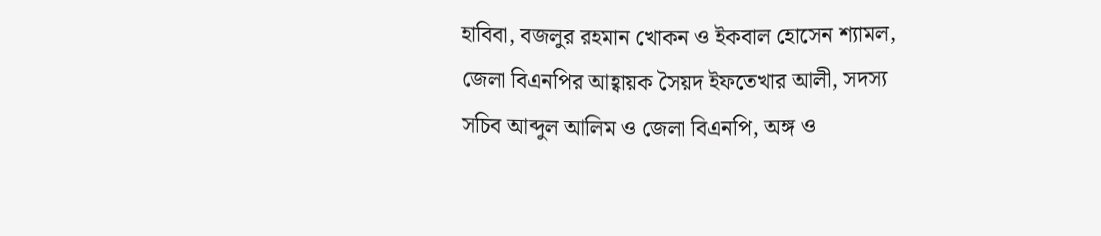হাবিবা, বজলুর রহমান খোকন ও ইকবাল হোসেন শ্যামল, জেলা বিএনপির আহ্বায়ক সৈয়দ ইফতেখার আলী, সদস্য সচিব আব্দুল আলিম ও জেলা বিএনপি, অঙ্গ ও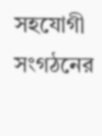সহযোগী সংগঠনের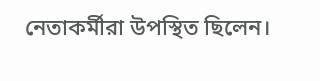নেতাকর্মীরা উপস্থিত ছিলেন।